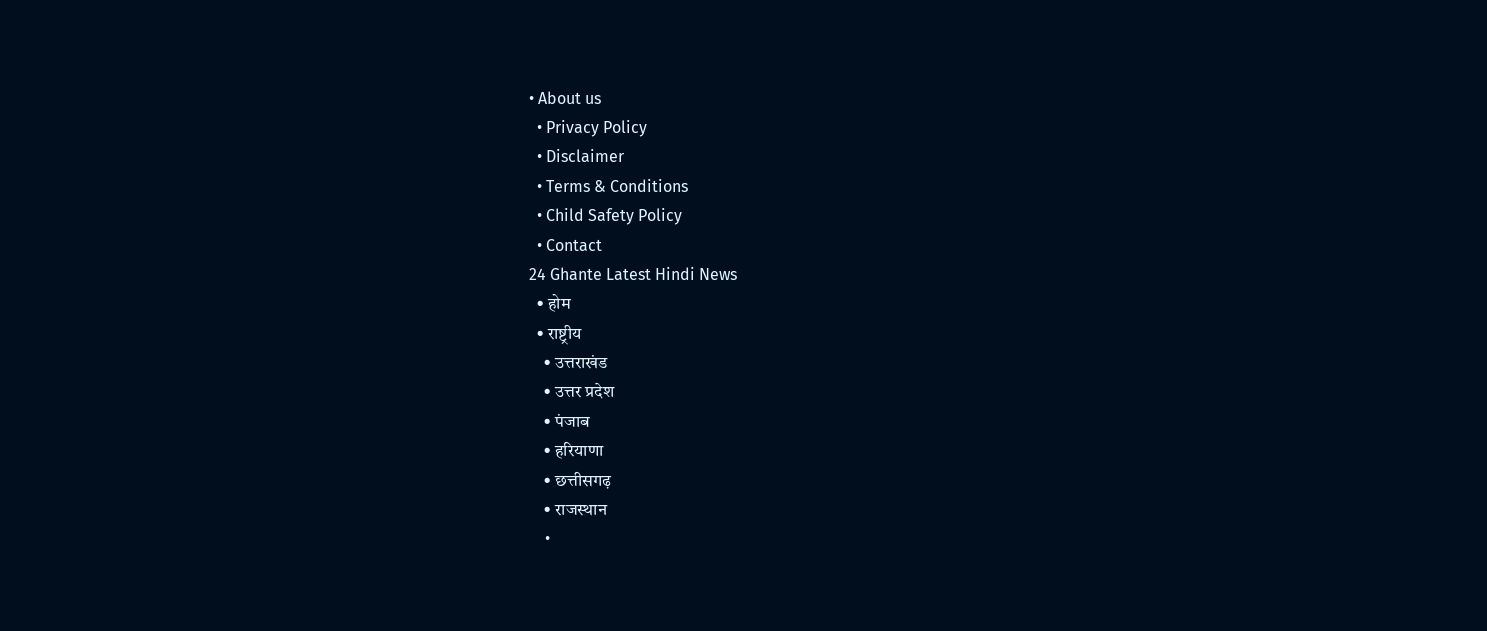• About us
  • Privacy Policy
  • Disclaimer
  • Terms & Conditions
  • Child Safety Policy
  • Contact
24 Ghante Latest Hindi News
  • होम
  • राष्ट्रीय
    • उत्तराखंड
    • उत्तर प्रदेश
    • पंजाब
    • हरियाणा
    • छत्तीसगढ़
    • राजस्थान
    •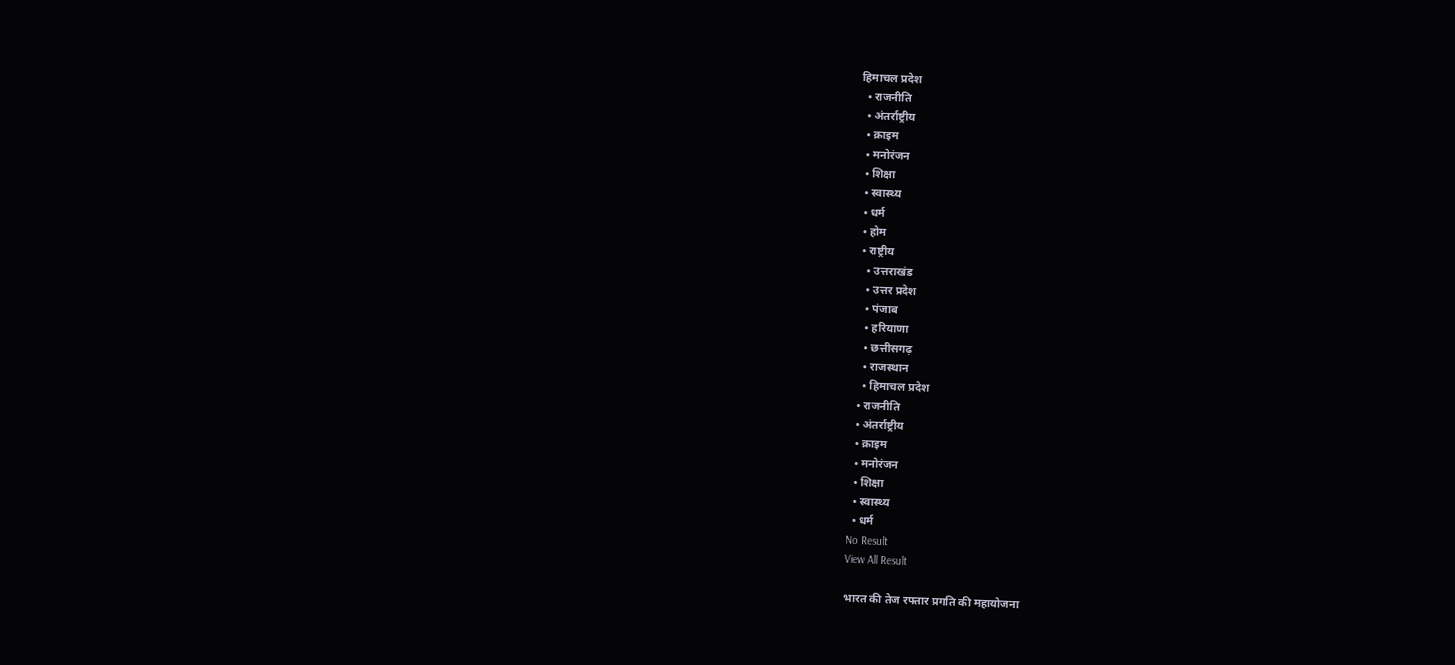हिमाचल प्रदेश
  • राजनीति
  • अंतर्राष्ट्रीय
  • क्राइम
  • मनोरंजन
  • शिक्षा
  • स्वास्थ्य
  • धर्म
  • होम
  • राष्ट्रीय
    • उत्तराखंड
    • उत्तर प्रदेश
    • पंजाब
    • हरियाणा
    • छत्तीसगढ़
    • राजस्थान
    • हिमाचल प्रदेश
  • राजनीति
  • अंतर्राष्ट्रीय
  • क्राइम
  • मनोरंजन
  • शिक्षा
  • स्वास्थ्य
  • धर्म
No Result
View All Result

भारत की तेज रफ्तार प्रगति की महायोजना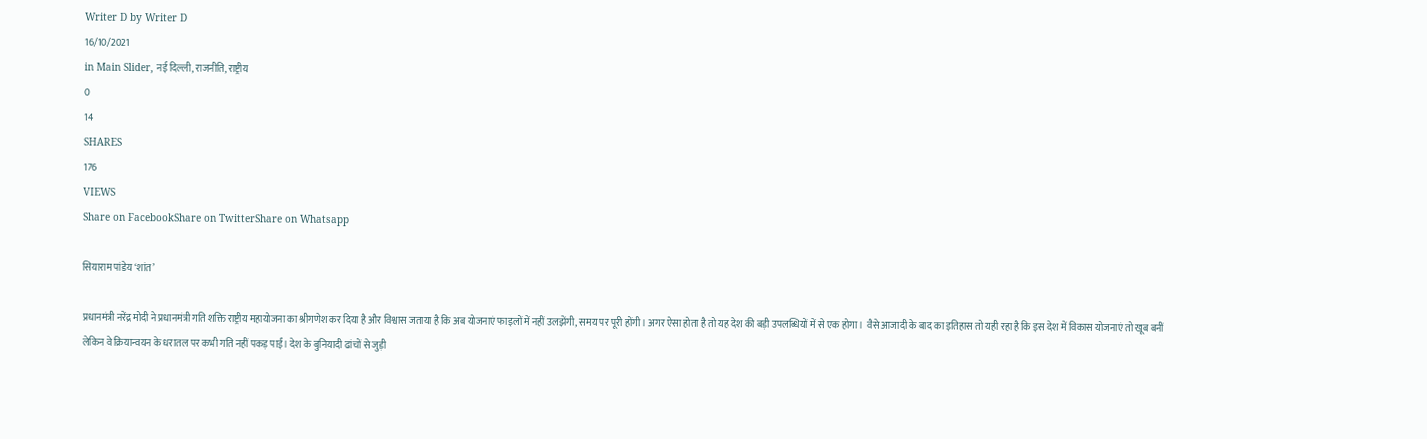Writer D by Writer D
16/10/2021
in Main Slider, नई दिल्ली, राजनीति, राष्ट्रीय
0
14
SHARES
176
VIEWS
Share on FacebookShare on TwitterShare on Whatsapp

सियाराम पांडेय ‘शांत’

प्रधानमंत्री नरेंद्र मोदी ने प्रधानमंत्री गति शक्ति राष्ट्रीय महायोजना का श्रीगणेश कर दिया है और विश्वास जताया है कि अब योजनाएं फाइलों में नहीं उलझेंगी, समय पर पूरी होंगी। अगर ऐसा होता है तो यह देश की बड़ी उपलब्धियों में से एक होगा।  वैसे आजादी के बाद का इतिहास तो यही रहा है कि इस देश में विकास योजनाएं तो खूब बनीं लेकिन वे क्रियान्वयन के धरातल पर कभी गति नहीं पकड़ पाईं। देश के बुनियादी ढांचों से जुड़ी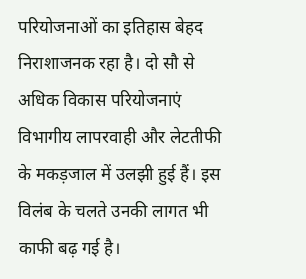परियोजनाओं का इतिहास बेहद निराशाजनक रहा है। दो सौ से अधिक विकास परियोजनाएं विभागीय लापरवाही और लेटतीफी के मकड़जाल में उलझी हुई हैं। इस विलंब के चलते उनकी लागत भी काफी बढ़ गई है।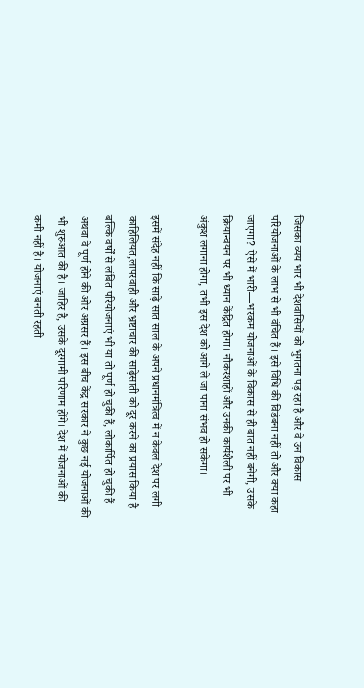जिसका व्यय भार भी देशवासियों को भुगतना पड़ रहा है और वे उन विकास परियोजनाओं के लाभ से भी वंचित हैं। इसे विधि की विडंबना नहीं तो और क्या कहा जाएगा? ऐसे में भारी—भरकम योजनाओं के विकास से ही बात नहीं बनेगी, उसके क्रियान्वयन पर भी ध्यान केंद्रित होगा। नौकरशाहों और उनकी कार्यशैली पर भी अंकुश लगाना होगा, तभी इस देश को आगे ले जा पाना संभव हो सकेगा।

इसमें संदेह नहीं कि साढ़े सात साल के अपने प्रधानमंत्रित्व में न केवल देश पर लगी काहिलियत,लापरवाही और भ्रष्टाचार की साढ़ेसाती को दूर करने का प्रयास किया है बल्कि वर्षों से लंबित परियोजनाएं भी या तो पूर्ण हो चुकी हैं, लोकार्पित हो चुकी हैं अथवा वे पूर्ण होने की ओर अग्रसर हैं। इस बीच केंद्र सरकार ने कुछ नई योजनाओं की भी शुरुआत की है। जाहिर है, उसके दूरगामी परिणाम होंगे। देश में योजनाओं की कमी नहीं है। योजनाएं बनती रहती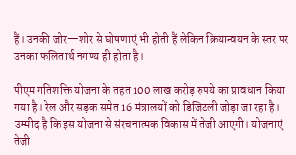हैं। उनकी जोर—शोर से घोषणाएं भी होती हैं लेकिन क्रियान्वयन के स्तर पर उनका फलितार्थ नगण्य ही होता है।

पीएम गतिशक्ति योजना के तहत 100 लाख करोड़ रुपये का प्रावधान किया गया है। रेल और सड़क समेत 16 मंत्रालयों को डिजिटली जोड़ा जा रहा है। उम्मीद है कि इस योजना से संरचनात्मक विकास में तेजी आएगी। योजनाएं तेजी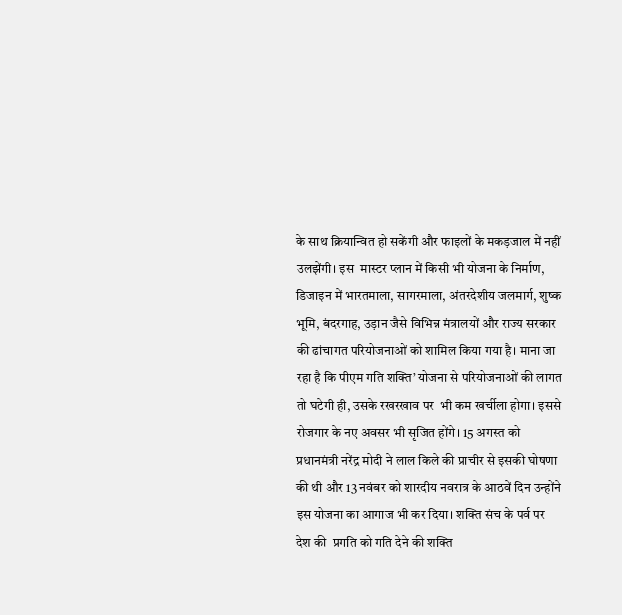के साथ क्रियान्वित हो सकेंगी और फाइलों के मकड़जाल में नहीं उलझेंगी। इस  मास्टर प्लान में किसी भी योजना के निर्माण, डिजाइन में भारतमाला, सागरमाला, अंतरदेशीय जलमार्ग, शुष्क भूमि, बंदरगाह, उड़ान जैसे विभिन्न मंत्रालयों और राज्य सरकार की ढांचागत परियोजनाओं को शामिल किया गया है। माना जा रहा है कि पीएम गति शक्ति’ योजना से परियोजनाओं की लागत तो घटेगी ही, उसके रखरखाव पर  भी कम खर्चीला होगा। इससे रोजगार के नए अवसर भी सृजित होंगे। 15 अगस्त को  प्रधानमंत्री नरेंद्र मोदी ने लाल किले की प्राचीर से इसकी घोषणा की थी और 13 नवंबर को शारदीय नवरात्र के आठवें दिन उन्होंने इस योजना का आगाज भी कर दिया। शक्ति संच के पर्व पर देश की  प्रगति को गति देने की शक्ति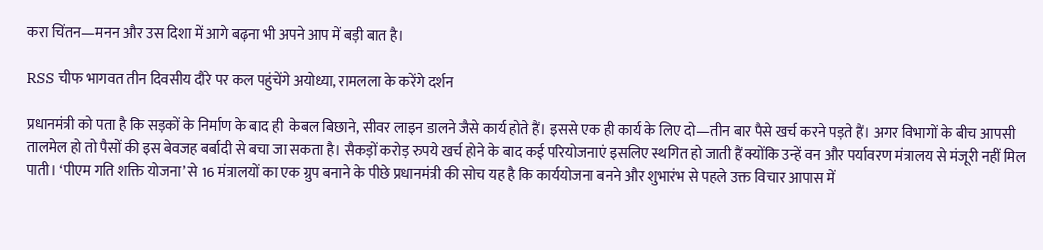करा चिंतन—मनन और उस दिशा में आगे बढ़ना भी अपने आप में बड़ी बात है।

RSS चीफ भागवत तीन दिवसीय दौरे पर कल पहुंचेंगे अयोध्या, रामलला के करेंगे दर्शन

प्रधानमंत्री को पता है कि सड़कों के निर्माण के बाद ही  केबल बिछाने, सीवर लाइन डालने जैसे कार्य होते हैं। इससे एक ही कार्य के लिए दो—तीन बार पैसे खर्च करने पड़ते हैं। अगर विभागों के बीच आपसी तालमेल हो तो पैसों की इस बेवजह बर्बादी से बचा जा सकता है। सैकड़ों करोड़ रुपये खर्च होने के बाद कई परियोजनाएं इसलिए स्थगित हो जाती हैं क्योंकि उन्हें वन और पर्यावरण मंत्रालय से मंजूरी नहीं मिल पाती। ‘पीएम गति शक्ति योजना’ से 16 मंत्रालयों का एक ग्रुप बनाने के पीछे प्रधानमंत्री की सोच यह है कि कार्ययोजना बनने और शुभारंभ से पहले उक्त विचार आपास में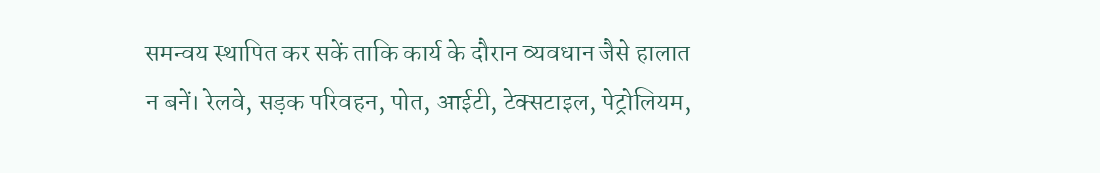समन्वय स्थापित कर सकें ताकि कार्य के दौरान व्यवधान जैसे हालात न बनें। रेलवे, सड़क परिवहन, पोत, आईटी, टेक्सटाइल, पेट्रोलियम,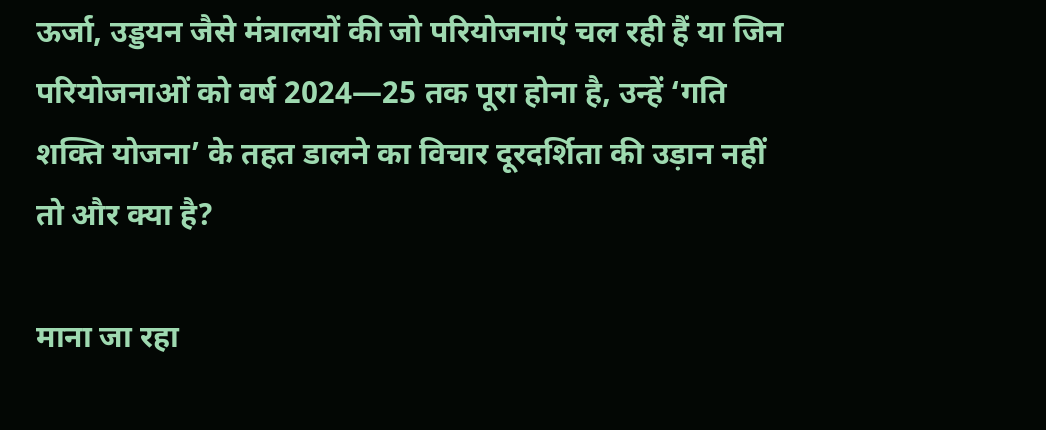ऊर्जा, उड्डयन जैसे मंत्रालयों की जो परियोजनाएं चल रही हैं या जिन परियोजनाओं को वर्ष 2024—25 तक पूरा होना है, उन्हें ‘गति शक्ति योजना’ के तहत डालने का विचार दूरदर्शिता की उड़ान नहीं तो और क्या है?

माना जा रहा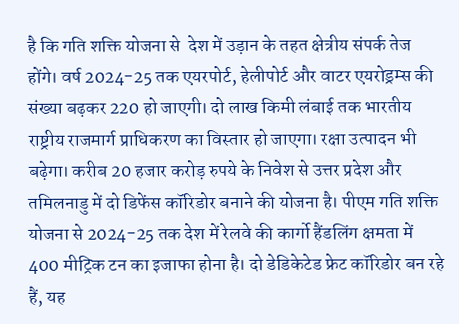है कि गति शक्ति योजना से  देश में उड़ान के तहत क्षेत्रीय संपर्क तेज होंगे। वर्ष 2024-25 तक एयरपोर्ट, हेलीपोर्ट और वाटर एयरोड्रम्स की संख्या बढ़कर 220 हो जाएगी। दो लाख किमी लंबाई तक भारतीय राष्ट्रीय राजमार्ग प्राधिकरण का विस्तार हो जाएगा। रक्षा उत्पादन भी बढ़ेगा। करीब 20 हजार करोड़ रुपये के निवेश से उत्तर प्रदेश और तमिलनाडु में दो डिफेंस कॉरिडोर बनाने की योजना है। पीएम गति शक्ति योजना से 2024-25 तक देश में रेलवे की कार्गो हैंडलिंग क्षमता में 400 मीट्रिक टन का इजाफा होना है। दो डेडिकेटेड फ्रेट कॉरिडोर बन रहे हैं, यह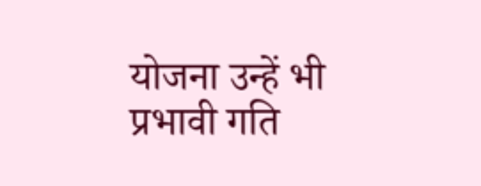योजना उन्हें भी प्रभावी गति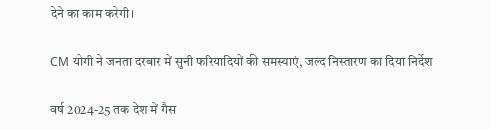देने का काम करेगी।

CM योगी ने जनता दरबार में सुनी फरियादियों की समस्याएं, जल्द निस्तारण का दिया निर्देश

वर्ष 2024-25 तक देश में गैस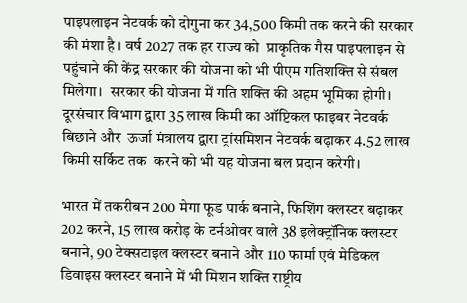पाइपलाइन नेटवर्क को दोगुना कर 34,500 किमी तक करने की सरकार की मंशा है। वर्ष 2027 तक हर राज्य को  प्राकृतिक गैस पाइपलाइन से पहुंचाने की केंद्र सरकार की योजना को भी पीएम गतिशक्ति से संबल मिलेगा।  सरकार की योजना में गति शक्ति की अहम भूमिका होगी। दूरसंचार विभाग द्वारा 35 लाख किमी का ऑप्टिकल फाइबर नेटवर्क बिछाने और  ऊर्जा मंत्रालय द्वारा ट्रांसमिशन नेटवर्क बढ़ाकर 4.52 लाख किमी सर्किट तक  करने को भी यह योजना बल प्रदान करेगी।

भारत में तकरीबन 200 मेगा फूड पार्क बनाने, फिशिंग क्लस्टर बढ़ाकर 202 करने, 15 लाख करोड़ के टर्नओवर वाले 38 इलेक्ट्रॉनिक क्लस्टर बनाने, 90 टेक्सटाइल क्लस्टर बनाने और 110 फार्मा एवं मेडिकल डिवाइस क्लस्टर बनाने में भी मिशन शक्ति राष्ट्रीय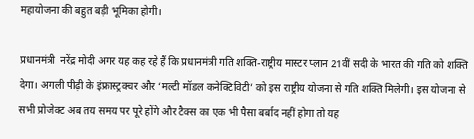महायोजना की बहुत बड़ी भूमिका होगी।

प्रधानमंत्री  नरेंद्र मोदी अगर यह कह रहे हैं कि प्रधानमंत्री गति शक्ति-राष्ट्रीय मास्टर प्लान 21वीं सदी के भारत की गति को शक्ति देगा। अगली पीढ़ी के इंफ्रास्ट्रक्चर और ‘मल्टी मॉडल कनेक्टिविटी’ को इस राष्ट्रीय योजना से गति शक्ति मिलेगी। इस योजना से सभी प्रोजेक्ट अब तय समय पर पूरे होंगे और टैक्स का एक भी पैसा बर्बाद नहीं होगा तो यह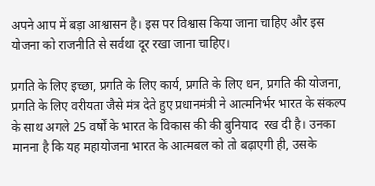अपने आप में बड़ा आश्वासन है। इस पर विश्वास किया जाना चाहिए और इस योजना को राजनीति से सर्वथा दूर रखा जाना चाहिए।

प्रगति के लिए इच्छा, प्रगति के लिए कार्य, प्रगति के लिए धन, प्रगति की योजना, प्रगति के लिए वरीयता जैसे मंत्र देते हुए प्रधानमंत्री ने आत्मनिर्भर भारत के संकल्प के साथ अगले 25 वर्षों के भारत के विकास की की बुनियाद  रख दी है। उनका मानना है कि यह महायोजना भारत के आत्मबल को तो बढ़ाएगी ही, उसके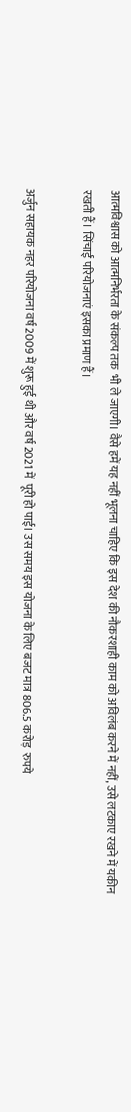आत्मविश्वास को आत्मनिर्भरता के संकल्प तक  भी ले जाएगी। वैसे हमें यह नहीं भूलना चाहिए कि इस देश की नौकरशाही काम को अविलंब करने में नहीं, उसे लटकाए रखने में यकीन रखती हैं। सिंचाईं परियोजनाएं इसका प्रमाण हैं।

अर्जुन सहायक नहर परियोजना वर्ष 2009 में शुरू हुई थी और वर्ष 2021 में  पूरी हो पाई। उस समय इस योजना के लिए बजट मात्र 806.5 करोड़  रुपये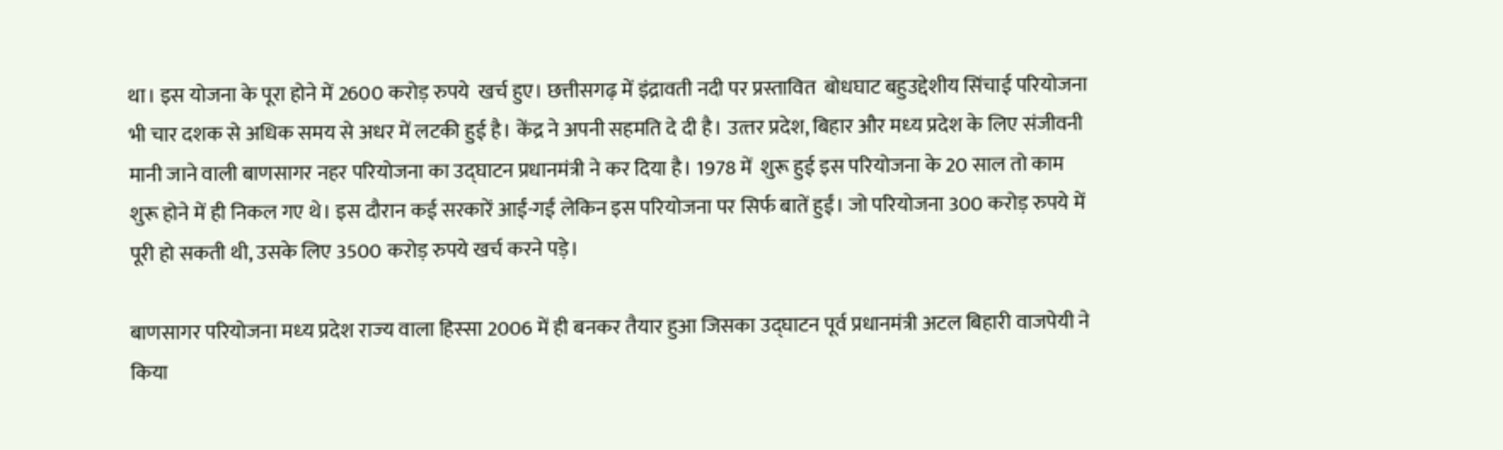था। इस योजना के पूरा होने में 2600 करोड़ रुपये  खर्च हुए। छत्तीसगढ़ में इंद्रावती नदी पर प्रस्तावित  बोधघाट बहुउद्देशीय सिंचाई परियोजना भी चार दशक से अधिक समय से अधर में लटकी हुई है। केंद्र ने अपनी सहमति दे दी है। उत्‍तर प्रदेश, बिहार और मध्‍य प्रदेश के लिए संजीवनी मानी जाने वाली बाणसागर नहर परियोजना का उद्घाटन प्रधानमंत्री ने कर दिया है। 1978 में  शुरू हुई इस परियोजना के 20 साल तो काम शुरू होने में ही निकल गए थे। इस दौरान कई सरकारें आईं-गईं लेकिन इस परियोजना पर सिर्फ बातें हुईं। जो परियोजना 300 करोड़ रुपये में पूरी हो सकती थी, उसके लिए 3500 करोड़ रुपये खर्च करने पड़े।

बाणसागर परियोजना मध्‍य प्रदेश राज्‍य वाला हिस्‍सा 2006 में ही बनकर तैयार हुआ जिसका उद्घाटन पूर्व प्रधानमंत्री अटल बिहारी वाजपेयी ने किया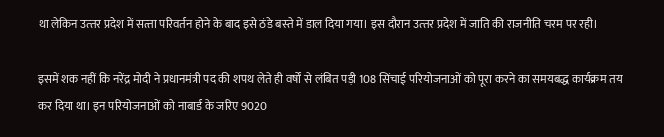था लेकिन उत्‍तर प्रदेश में सत्‍ता परिवर्तन होने के बाद इसे ठंडे बस्‍ते में डाल दिया गया। इस दौरान उत्‍तर प्रदेश में जाति की राजनीति चरम पर रही।

इसमें शक नहीं कि नरेंद्र मोदी ने प्रधानमंत्री पद की शपथ लेते ही वर्षों से लंबित पड़ी 108 सिंचाई परियोजनाओं को पूरा करने का समयबद्ध कार्यक्रम तय कर दिया था। इन परियोजनाओं को नाबार्ड के जरिए 9020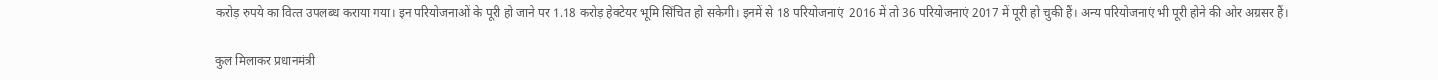करोड़ रुपये का वित्‍त उपलब्‍ध कराया गया। इन परियोजनाओं के पूरी हो जाने पर 1.18 करोड़ हेक्‍टेयर भूमि सिंचित हो सकेगी। इनमें से 18 परियोजनाएं  2016 में तो 36 परियोजनाएं 2017 में पूरी हो चुकी हैं। अन्‍य परियोजनाएं भी पूरी होने की ओर अग्रसर हैं।

कुल मिलाकर प्रधानमंत्री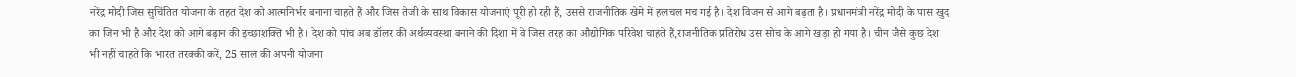नरेंद्र मोदी जिस सुचिंतित योजना के तहत देश को आत्मनिर्भर बनाना चाहते हैं और जिस तेजी के साथ विकास योजनाएं पूरी हो रही हैं, उससे राजनीतिक खेमे में हलचल मच गई है। देश विजन से आगे बढ़ता है। प्रधानमंत्री नरेंद्र मोदी के पास खुद का जिन भी है और देश को आगे बढ़ान की इच्छाशक्ति भी है। देश को पांच अब डॉलर की अर्थव्यवस्था बनाने की दिशा में वे जिस तरह का औद्योगिक परिवेश चाहते हैं,राजनीतिक प्रतिरोध उस सोच के आगे खड़ा हो गया है। चीन जैसे कुछ देश भी नहीं चाहते कि भारत तरक्की करें, 25 साल की अपनी योजना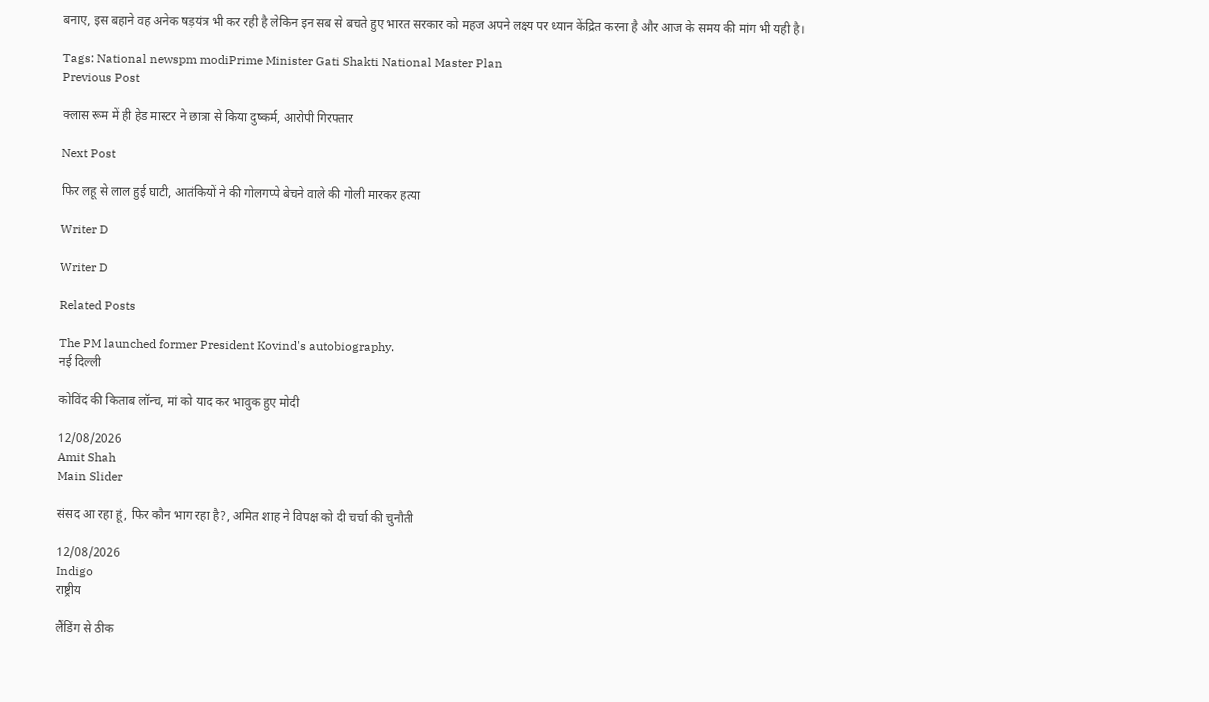बनाए, इस बहाने वह अनेक षड़यंत्र भी कर रही है लेकिन इन सब से बचते हुए भारत सरकार को महज अपने लक्ष्य पर ध्यान केंद्रित करना है और आज के समय की मांग भी यही है।

Tags: National newspm modiPrime Minister Gati Shakti National Master Plan
Previous Post

क्लास रूम में ही हेड मास्टर ने छात्रा से किया दुष्कर्म, आरोपी गिरफ्तार

Next Post

फिर लहू से लाल हुई घाटी, आतंकियों ने की गोलगप्पे बेचने वाले की गोली मारकर हत्या

Writer D

Writer D

Related Posts

The PM launched former President Kovind's autobiography.
नई दिल्ली

कोविंद की किताब लॉन्च, मां को याद कर भावुक हुए मोदी

12/08/2026
Amit Shah
Main Slider

संसद आ रहा हूं, फिर कौन भाग रहा है?, अमित शाह ने विपक्ष को दी चर्चा की चुनौती

12/08/2026
Indigo
राष्ट्रीय

लैंडिंग से ठीक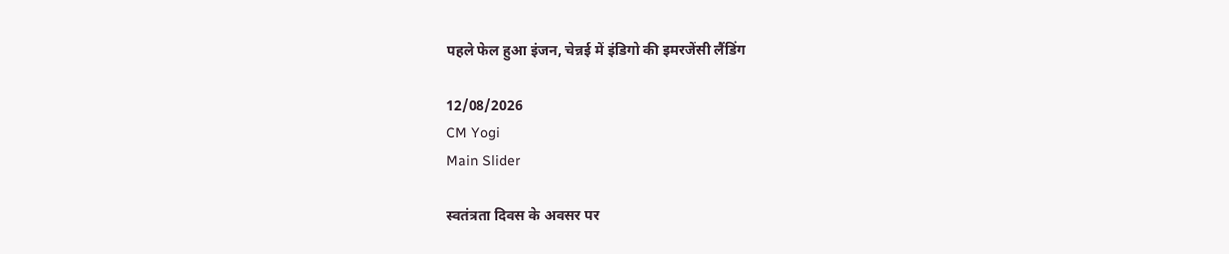पहले फेल हुआ इंजन, चेन्नई में इंडिगो की इमरजेंसी लैंडिंग

12/08/2026
CM Yogi
Main Slider

स्वतंत्रता दिवस के अवसर पर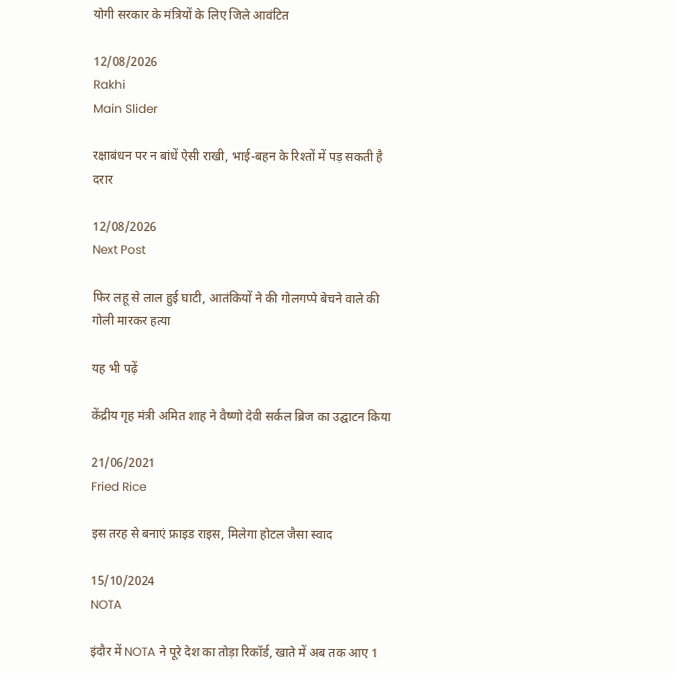योगी सरकार के मंत्रियों के लिए जिले आवंटित

12/08/2026
Rakhi
Main Slider

रक्षाबंधन पर न बांधें ऐसी राखी, भाई-बहन के रिश्तों में पड़ सकती है दरार

12/08/2026
Next Post

फिर लहू से लाल हुई घाटी, आतंकियों ने की गोलगप्पे बेचने वाले की गोली मारकर हत्या

यह भी पढ़ें

केंद्रीय गृह मंत्री अमित शाह ने वैष्णो देवी सर्कल ब्रिज का उद्घाटन किया

21/06/2021
Fried Rice

इस तरह से बनाएं फ्राइड राइस, मिलेगा होटल जैसा स्वाद

15/10/2024
NOTA

इंदौर में NOTA ने पूरे देश का तोड़ा रिकॉर्ड, खाते में अब तक आए 1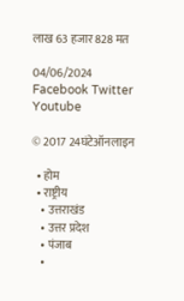लाख 63 हजार 828 मत

04/06/2024
Facebook Twitter Youtube

© 2017 24घंटेऑनलाइन

  • होम
  • राष्ट्रीय
    • उत्तराखंड
    • उत्तर प्रदेश
    • पंजाब
    •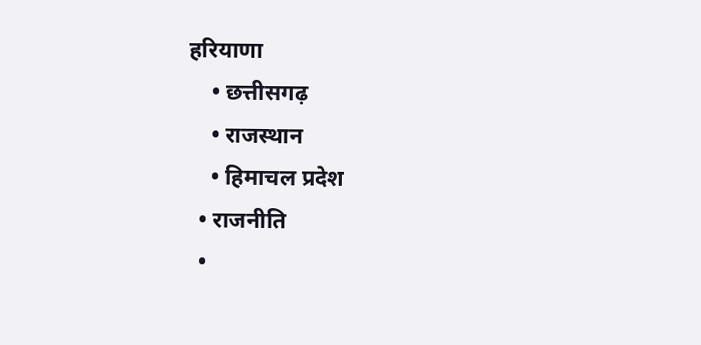हरियाणा
    • छत्तीसगढ़
    • राजस्थान
    • हिमाचल प्रदेश
  • राजनीति
  •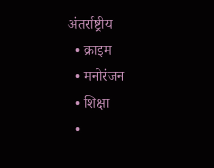अंतर्राष्ट्रीय
  • क्राइम
  • मनोरंजन
  • शिक्षा
  •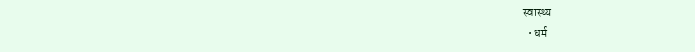स्वास्थ्य
  • धर्म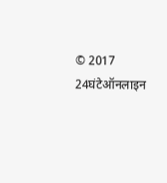© 2017 24घंटेऑनलाइन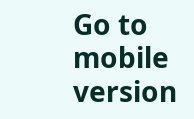Go to mobile version